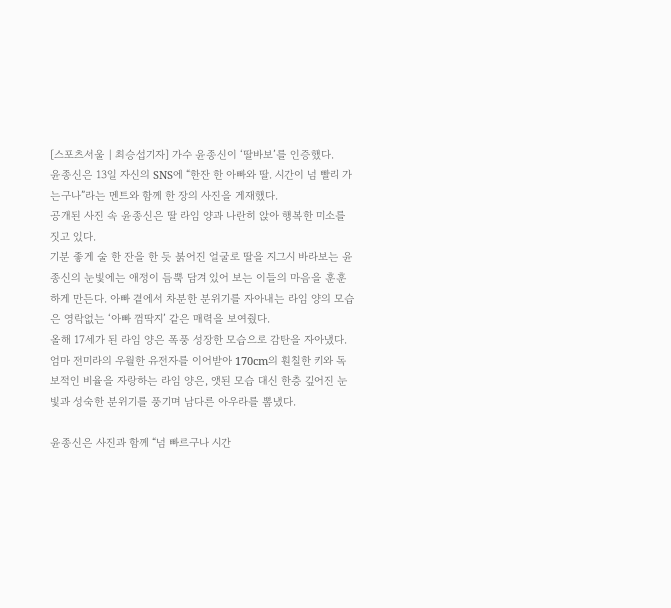[스포츠서울 | 최승섭기자] 가수 윤종신이 ‘딸바보’를 인증했다.
윤종신은 13일 자신의 SNS에 “한잔 한 아빠와 딸. 시간이 넘 빨리 가는구나”라는 멘트와 함께 한 장의 사진을 게재했다.
공개된 사진 속 윤종신은 딸 라임 양과 나란히 앉아 행복한 미소를 짓고 있다.
기분 좋게 술 한 잔을 한 듯 붉어진 얼굴로 딸을 지그시 바라보는 윤종신의 눈빛에는 애정이 듬뿍 담겨 있어 보는 이들의 마음을 훈훈하게 만든다. 아빠 곁에서 차분한 분위기를 자아내는 라임 양의 모습은 영락없는 ‘아빠 껌딱지’ 같은 매력을 보여줬다.
올해 17세가 된 라임 양은 폭풍 성장한 모습으로 감탄을 자아냈다.
엄마 전미라의 우월한 유전자를 이어받아 170cm의 훤칠한 키와 독보적인 비율을 자랑하는 라임 양은, 앳된 모습 대신 한층 깊어진 눈빛과 성숙한 분위기를 풍기며 남다른 아우라를 뽐냈다.

윤종신은 사진과 함께 “넘 빠르구나 시간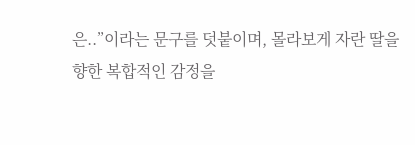은..”이라는 문구를 덧붙이며, 몰라보게 자란 딸을 향한 복합적인 감정을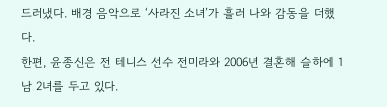드러냈다. 배경 음악으로 ‘사라진 소녀’가 흘러 나와 감동을 더했다.
한편, 윤종신은 전 테니스 선수 전미라와 2006년 결혼해 슬하에 1남 2녀를 두고 있다.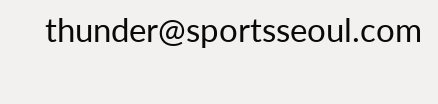thunder@sportsseoul.com